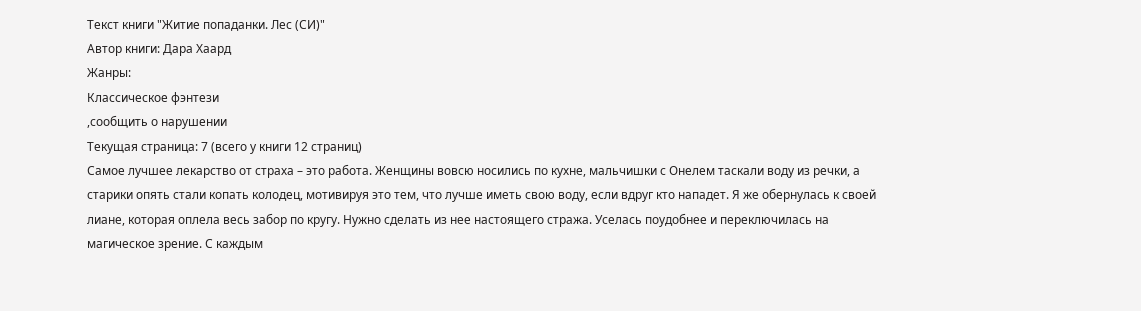Текст книги "Житие попаданки. Лес (СИ)"
Автор книги: Дара Хаард
Жанры:
Классическое фэнтези
,сообщить о нарушении
Текущая страница: 7 (всего у книги 12 страниц)
Самое лучшее лекарство от страха – это работа. Женщины вовсю носились по кухне, мальчишки с Онелем таскали воду из речки, а старики опять стали копать колодец, мотивируя это тем, что лучше иметь свою воду, если вдруг кто нападет. Я же обернулась к своей лиане, которая оплела весь забор по кругу. Нужно сделать из нее настоящего стража. Уселась поудобнее и переключилась на магическое зрение. С каждым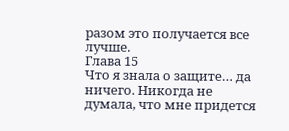разом это получается все лучше.
Глава 15
Что я знала о защите… да ничего. Никогда не думала, что мне придется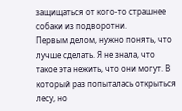защищаться от кого-то страшнее собаки из подворотни.
Первым делом, нужно понять, что лучше сделать. Я не знала, что такое эта нежить, что они могут. В который раз попыталась открыться лесу, но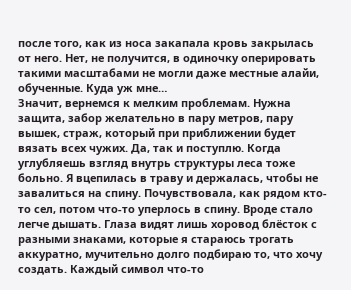после того, как из носа закапала кровь закрылась от него. Нет, не получится, в одиночку оперировать такими масштабами не могли даже местные алайи, обученные. Куда уж мне…
Значит, вернемся к мелким проблемам. Нужна защита, забор желательно в пару метров, пару вышек, страж, который при приближении будет вязать всех чужих. Да, так и поступлю. Когда углубляешь взгляд внутрь структуры леса тоже больно. Я вцепилась в траву и держалась, чтобы не завалиться на спину. Почувствовала, как рядом кто-то сел, потом что-то уперлось в спину. Вроде стало легче дышать. Глаза видят лишь хоровод блёсток с разными знаками, которые я стараюсь трогать аккуратно, мучительно долго подбираю то, что хочу создать. Каждый символ что-то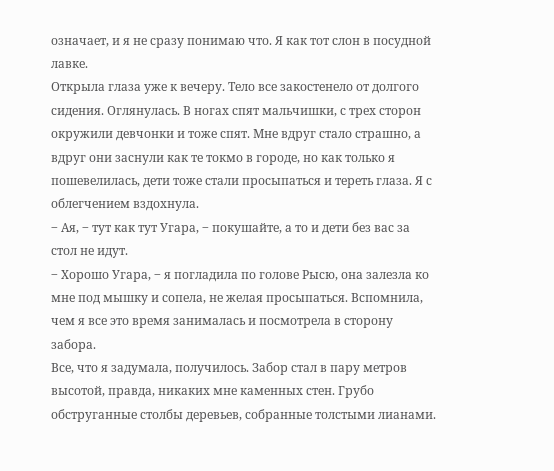означает, и я не сразу понимаю что. Я как тот слон в посудной лавке.
Открыла глаза уже к вечеру. Тело все закостенело от долгого сидения. Оглянулась. В ногах спят мальчишки, с трех сторон окружили девчонки и тоже спят. Мне вдруг стало страшно, а вдруг они заснули как те токмо в городе, но как только я пошевелилась, дети тоже стали просыпаться и тереть глаза. Я с облегчением вздохнула.
‒ Ая, ‒ тут как тут Угара, ‒ покушайте, а то и дети без вас за стол не идут.
‒ Хорошо Угара, ‒ я погладила по голове Рысю, она залезла ко мне под мышку и сопела, не желая просыпаться. Вспомнила, чем я все это время занималась и посмотрела в сторону забора.
Все, что я задумала, получилось. Забор стал в пару метров высотой, правда, никаких мне каменных стен. Грубо обструганные столбы деревьев, собранные толстыми лианами.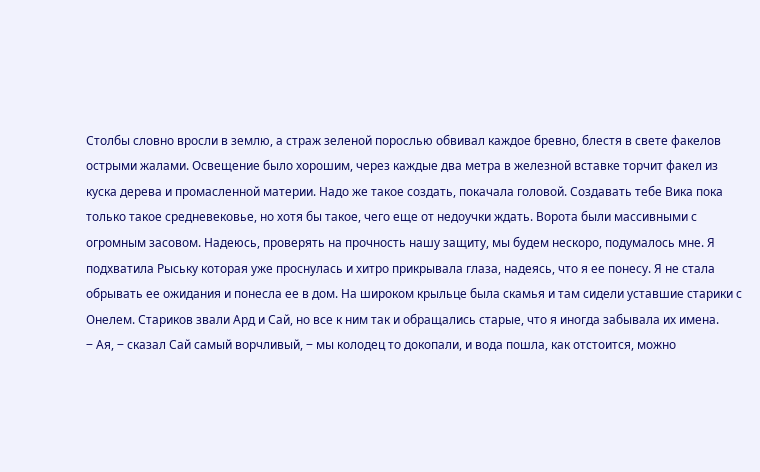Столбы словно вросли в землю, а страж зеленой порослью обвивал каждое бревно, блестя в свете факелов острыми жалами. Освещение было хорошим, через каждые два метра в железной вставке торчит факел из куска дерева и промасленной материи. Надо же такое создать, покачала головой. Создавать тебе Вика пока только такое средневековье, но хотя бы такое, чего еще от недоучки ждать. Ворота были массивными с огромным засовом. Надеюсь, проверять на прочность нашу защиту, мы будем нескоро, подумалось мне. Я подхватила Рыську которая уже проснулась и хитро прикрывала глаза, надеясь, что я ее понесу. Я не стала обрывать ее ожидания и понесла ее в дом. На широком крыльце была скамья и там сидели уставшие старики с Онелем. Стариков звали Ард и Сай, но все к ним так и обращались старые, что я иногда забывала их имена.
‒ Ая, ‒ сказал Сай самый ворчливый, ‒ мы колодец то докопали, и вода пошла, как отстоится, можно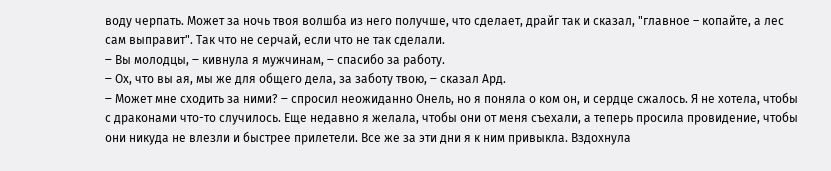воду черпать. Может за ночь твоя волшба из него получше, что сделает, драйг так и сказал, "главное – копайте, а лес сам выправит". Так что не серчай, если что не так сделали.
‒ Вы молодцы, ‒ кивнула я мужчинам, ‒ спасибо за работу.
‒ Ох, что вы ая, мы же для общего дела, за заботу твою, ‒ сказал Ард.
‒ Может мне сходить за ними? ‒ спросил неожиданно Онель, но я поняла о ком он, и сердце сжалось. Я не хотела, чтобы с драконами что-то случилось. Еще недавно я желала, чтобы они от меня съехали, а теперь просила провидение, чтобы они никуда не влезли и быстрее прилетели. Все же за эти дни я к ним привыкла. Вздохнула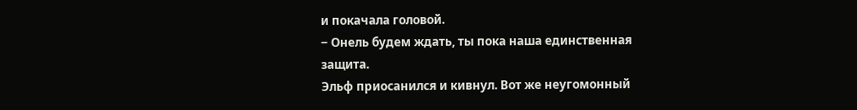и покачала головой.
‒ Онель будем ждать, ты пока наша единственная защита.
Эльф приосанился и кивнул. Вот же неугомонный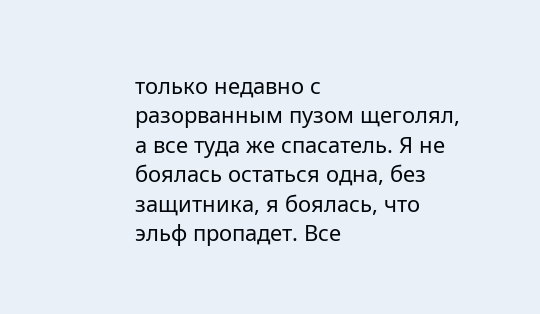только недавно с разорванным пузом щеголял, а все туда же спасатель. Я не боялась остаться одна, без защитника, я боялась, что эльф пропадет. Все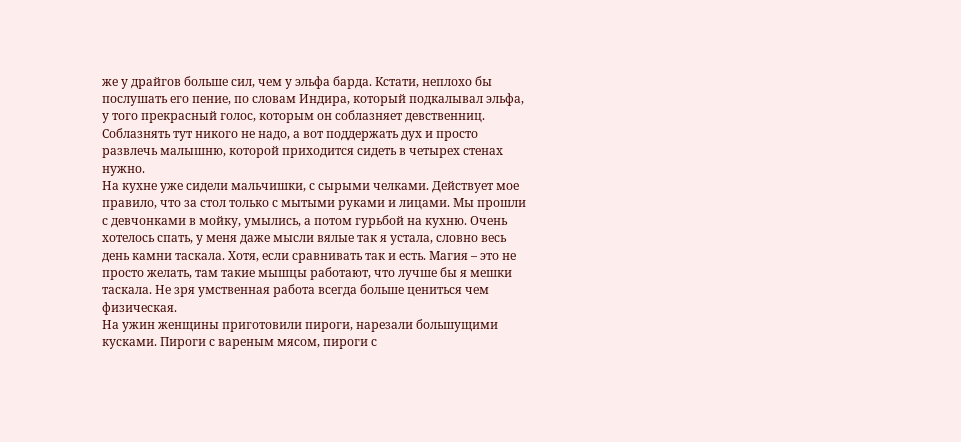же у драйгов больше сил, чем у эльфа барда. Кстати, неплохо бы послушать его пение, по словам Индира, который подкалывал эльфа, у того прекрасный голос, которым он соблазняет девственниц. Соблазнять тут никого не надо, а вот поддержать дух и просто развлечь малышню, которой приходится сидеть в четырех стенах нужно.
На кухне уже сидели мальчишки, с сырыми челками. Действует мое правило, что за стол только с мытыми руками и лицами. Мы прошли с девчонками в мойку, умылись, а потом гурьбой на кухню. Очень хотелось спать, у меня даже мысли вялые так я устала, словно весь день камни таскала. Хотя, если сравнивать так и есть. Магия – это не просто желать, там такие мышцы работают, что лучше бы я мешки таскала. Не зря умственная работа всегда больше цениться чем физическая.
На ужин женщины приготовили пироги, нарезали большущими кусками. Пироги с вареным мясом, пироги с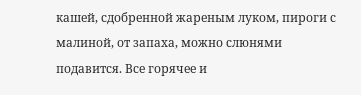кашей, сдобренной жареным луком, пироги с малиной, от запаха, можно слюнями подавится. Все горячее и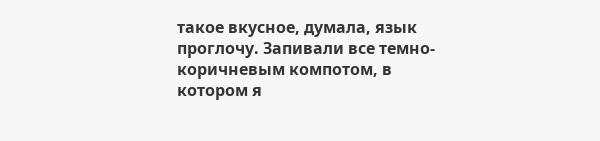такое вкусное, думала, язык проглочу. Запивали все темно-коричневым компотом, в котором я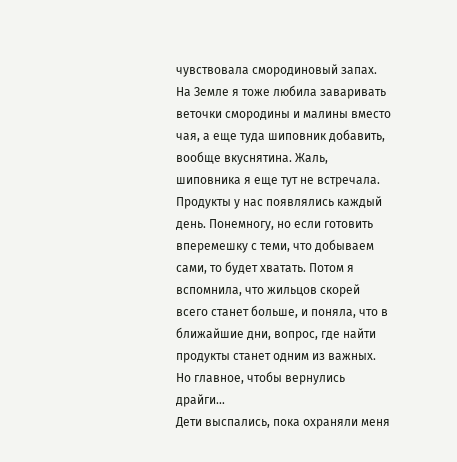чувствовала смородиновый запах. На Земле я тоже любила заваривать веточки смородины и малины вместо чая, а еще туда шиповник добавить, вообще вкуснятина. Жаль, шиповника я еще тут не встречала. Продукты у нас появлялись каждый день. Понемногу, но если готовить вперемешку с теми, что добываем сами, то будет хватать. Потом я вспомнила, что жильцов скорей всего станет больше, и поняла, что в ближайшие дни, вопрос, где найти продукты станет одним из важных. Но главное, чтобы вернулись драйги…
Дети выспались, пока охраняли меня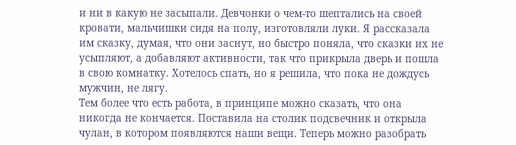и ни в какую не засыпали. Девчонки о чем-то шептались на своей кровати, мальчишки сидя на полу, изготовляли луки. Я рассказала им сказку, думая, что они заснут, но быстро поняла, что сказки их не усыпляют, а добавляют активности, так что прикрыла дверь и пошла в свою комнатку. Хотелось спать, но я решила, что пока не дождусь мужчин, не лягу.
Тем более что есть работа, в принципе можно сказать, что она никогда не кончается. Поставила на столик подсвечник и открыла чулан, в котором появляются наши вещи. Теперь можно разобрать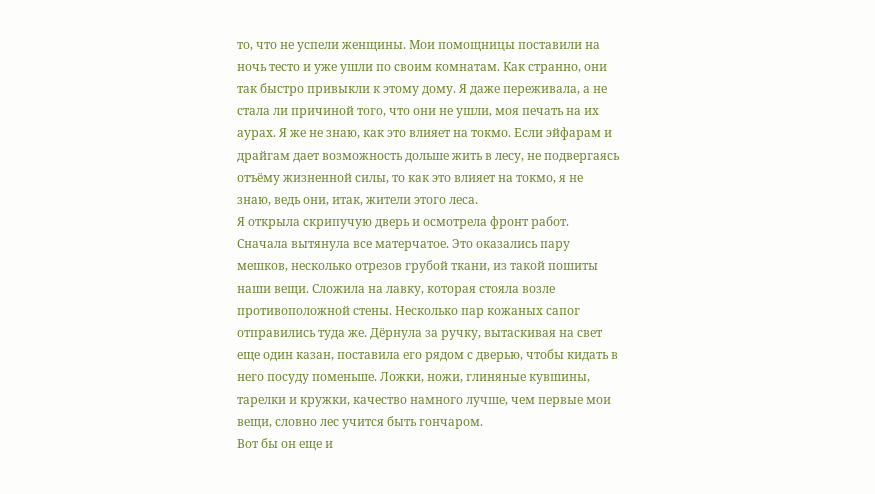то, что не успели женщины. Мои помощницы поставили на ночь тесто и уже ушли по своим комнатам. Как странно, они так быстро привыкли к этому дому. Я даже переживала, а не стала ли причиной того, что они не ушли, моя печать на их аурах. Я же не знаю, как это влияет на токмо. Если эйфарам и драйгам дает возможность дольше жить в лесу, не подвергаясь отъёму жизненной силы, то как это влияет на токмо, я не знаю, ведь они, итак, жители этого леса.
Я открыла скрипучую дверь и осмотрела фронт работ. Сначала вытянула все матерчатое. Это оказались пару мешков, несколько отрезов грубой ткани, из такой пошиты наши вещи. Сложила на лавку, которая стояла возле противоположной стены. Несколько пар кожаных сапог отправились туда же. Дёрнула за ручку, вытаскивая на свет еще один казан, поставила его рядом с дверью, чтобы кидать в него посуду поменьше. Ложки, ножи, глиняные кувшины, тарелки и кружки, качество намного лучше, чем первые мои вещи, словно лес учится быть гончаром.
Вот бы он еще и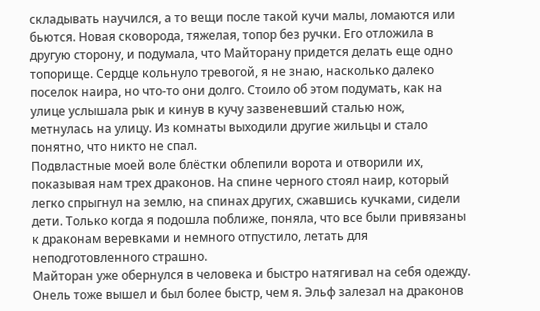складывать научился, а то вещи после такой кучи малы, ломаются или бьются. Новая сковорода, тяжелая, топор без ручки. Его отложила в другую сторону, и подумала, что Майторану придется делать еще одно топорище. Сердце кольнуло тревогой, я не знаю, насколько далеко поселок наира, но что-то они долго. Стоило об этом подумать, как на улице услышала рык и кинув в кучу зазвеневший сталью нож, метнулась на улицу. Из комнаты выходили другие жильцы и стало понятно, что никто не спал.
Подвластные моей воле блёстки облепили ворота и отворили их, показывая нам трех драконов. На спине черного стоял наир, который легко спрыгнул на землю, на спинах других, сжавшись кучками, сидели дети. Только когда я подошла поближе, поняла, что все были привязаны к драконам веревками и немного отпустило, летать для неподготовленного страшно.
Майторан уже обернулся в человека и быстро натягивал на себя одежду. Онель тоже вышел и был более быстр, чем я. Эльф залезал на драконов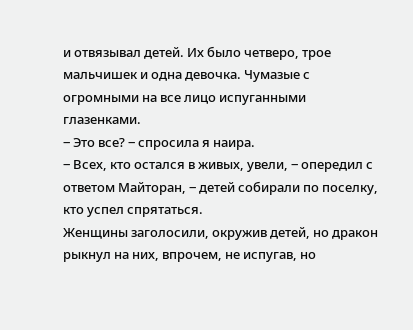и отвязывал детей. Их было четверо, трое мальчишек и одна девочка. Чумазые с огромными на все лицо испуганными глазенками.
‒ Это все? ‒ спросила я наира.
‒ Всех, кто остался в живых, увели, ‒ опередил с ответом Майторан, ‒ детей собирали по поселку, кто успел спрятаться.
Женщины заголосили, окружив детей, но дракон рыкнул на них, впрочем, не испугав, но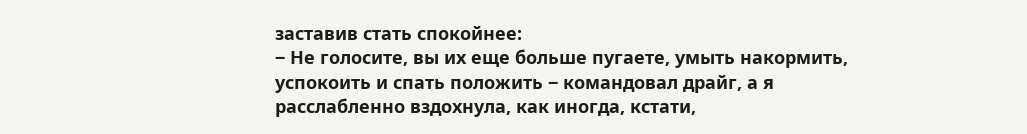заставив стать спокойнее:
‒ Не голосите, вы их еще больше пугаете, умыть накормить, успокоить и спать положить ‒ командовал драйг, а я расслабленно вздохнула, как иногда, кстати,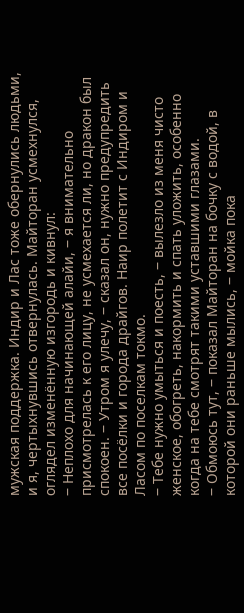мужская поддержка. Индир и Лас тоже обернулись людьми, и я, чертыхнувшись отвернулась. Майторан усмехнулся, оглядел изменённую изгородь и кивнул:
‒ Неплохо для начинающей алайи, ‒ я внимательно присмотрелась к его лицу, не усмехается ли, но дракон был спокоен. ‒ Утром я улечу, ‒ сказал он, нужно предупредить все посёлки и города драйгов. Наир полетит с Индиром и Ласом по поселкам токмо.
‒ Тебе нужно умыться и поесть, ‒ вылезло из меня чисто женское, обогреть, накормить и спать уложить, особенно когда на тебе смотрят такими уставшими глазами.
‒ Обмоюсь тут, ‒ показал Майторан на бочку с водой, в которой они раньше мылись, ‒ мойка пока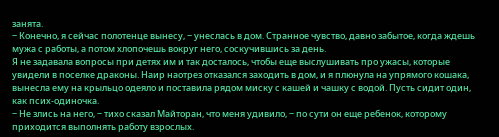занята.
‒ Конечно, я сейчас полотенце вынесу, ‒ унеслась в дом. Странное чувство, давно забытое, когда ждешь мужа с работы, а потом хлопочешь вокруг него, соскучившись за день.
Я не задавала вопросы при детях им и так досталось, чтобы еще выслушивать про ужасы, которые увидели в поселке драконы. Наир наотрез отказался заходить в дом, и я плюнула на упрямого кошака, вынесла ему на крыльцо одеяло и поставила рядом миску с кашей и чашку с водой. Пусть сидит один, как псих-одиночка.
‒ Не злись на него, ‒ тихо сказал Майторан, что меня удивило, ‒ по сути он еще ребенок, которому приходится выполнять работу взрослых.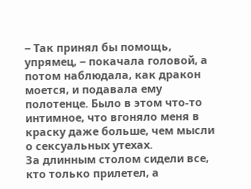‒ Так принял бы помощь, упрямец, ‒ покачала головой, а потом наблюдала, как дракон моется, и подавала ему полотенце. Было в этом что-то интимное, что вгоняло меня в краску даже больше, чем мысли о сексуальных утехах.
За длинным столом сидели все, кто только прилетел, а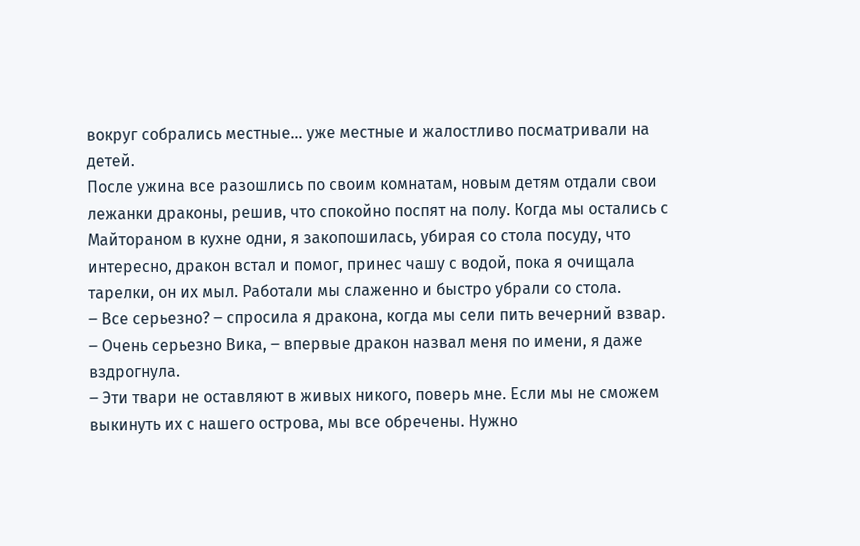вокруг собрались местные… уже местные и жалостливо посматривали на детей.
После ужина все разошлись по своим комнатам, новым детям отдали свои лежанки драконы, решив, что спокойно поспят на полу. Когда мы остались с Майтораном в кухне одни, я закопошилась, убирая со стола посуду, что интересно, дракон встал и помог, принес чашу с водой, пока я очищала тарелки, он их мыл. Работали мы слаженно и быстро убрали со стола.
‒ Все серьезно? ‒ спросила я дракона, когда мы сели пить вечерний взвар.
‒ Очень серьезно Вика, ‒ впервые дракон назвал меня по имени, я даже вздрогнула.
‒ Эти твари не оставляют в живых никого, поверь мне. Если мы не сможем выкинуть их с нашего острова, мы все обречены. Нужно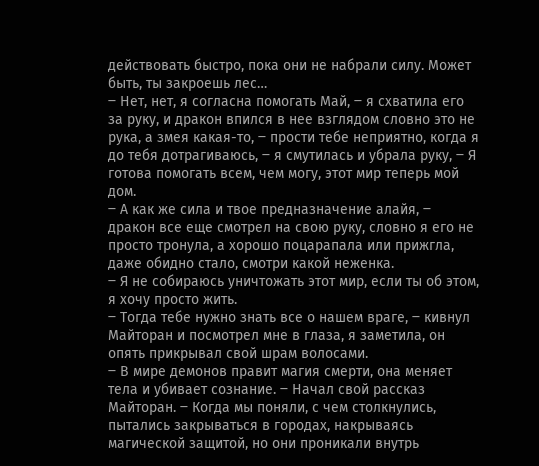действовать быстро, пока они не набрали силу. Может быть, ты закроешь лес…
‒ Нет, нет, я согласна помогать Май, ‒ я схватила его за руку, и дракон впился в нее взглядом словно это не рука, а змея какая-то, ‒ прости тебе неприятно, когда я до тебя дотрагиваюсь, ‒ я смутилась и убрала руку, ‒ Я готова помогать всем, чем могу, этот мир теперь мой дом.
‒ А как же сила и твое предназначение алайя, ‒ дракон все еще смотрел на свою руку, словно я его не просто тронула, а хорошо поцарапала или прижгла, даже обидно стало, смотри какой неженка.
‒ Я не собираюсь уничтожать этот мир, если ты об этом, я хочу просто жить.
‒ Тогда тебе нужно знать все о нашем враге, ‒ кивнул Майторан и посмотрел мне в глаза, я заметила, он опять прикрывал свой шрам волосами.
‒ В мире демонов правит магия смерти, она меняет тела и убивает сознание. ‒ Начал свой рассказ Майторан. ‒ Когда мы поняли, с чем столкнулись, пытались закрываться в городах, накрываясь магической защитой, но они проникали внутрь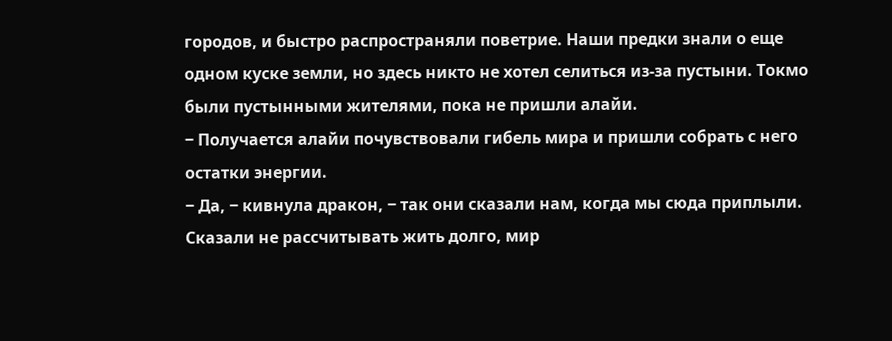городов, и быстро распространяли поветрие. Наши предки знали о еще одном куске земли, но здесь никто не хотел селиться из-за пустыни. Токмо были пустынными жителями, пока не пришли алайи.
‒ Получается алайи почувствовали гибель мира и пришли собрать с него остатки энергии.
‒ Да, ‒ кивнула дракон, ‒ так они сказали нам, когда мы сюда приплыли. Сказали не рассчитывать жить долго, мир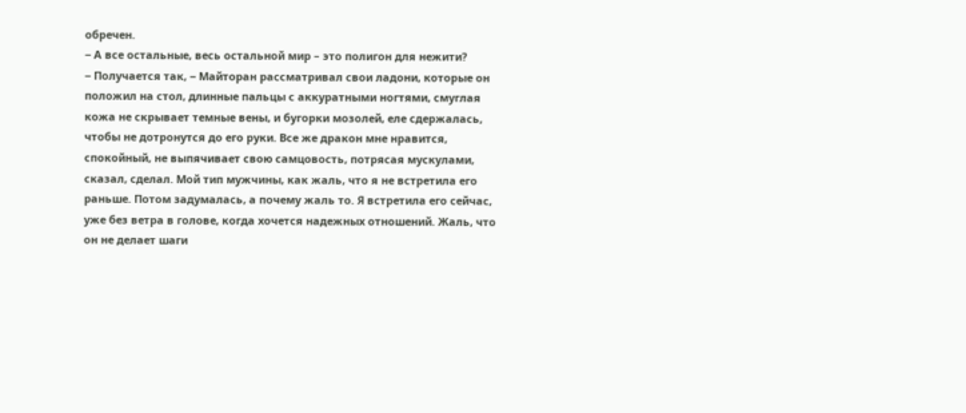обречен.
‒ А все остальные, весь остальной мир – это полигон для нежити?
‒ Получается так, ‒ Майторан рассматривал свои ладони, которые он положил на стол, длинные пальцы с аккуратными ногтями, смуглая кожа не скрывает темные вены, и бугорки мозолей, еле сдержалась, чтобы не дотронутся до его руки. Все же дракон мне нравится, спокойный, не выпячивает свою самцовость, потрясая мускулами, сказал, сделал. Мой тип мужчины, как жаль, что я не встретила его раньше. Потом задумалась, а почему жаль то. Я встретила его сейчас, уже без ветра в голове, когда хочется надежных отношений. Жаль, что он не делает шаги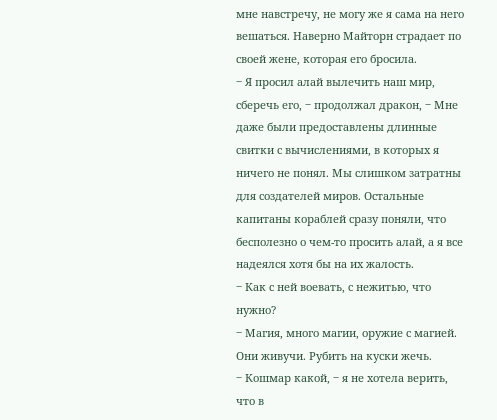мне навстречу, не могу же я сама на него вешаться. Наверно Майторн страдает по своей жене, которая его бросила.
‒ Я просил алай вылечить наш мир, сберечь его, ‒ продолжал дракон, ‒ Мне даже были предоставлены длинные свитки с вычислениями, в которых я ничего не понял. Мы слишком затратны для создателей миров. Остальные капитаны кораблей сразу поняли, что бесполезно о чем-то просить алай, а я все надеялся хотя бы на их жалость.
‒ Как с ней воевать, с нежитью, что нужно?
‒ Магия, много магии, оружие с магией. Они живучи. Рубить на куски жечь.
‒ Кошмар какой, ‒ я не хотела верить, что в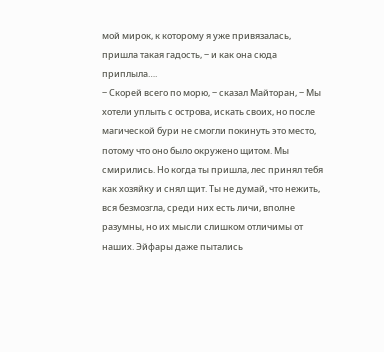мой мирок, к которому я уже привязалась, пришла такая гадость, ‒ и как она сюда приплыла….
‒ Скорей всего по морю, ‒ сказал Майторан, ‒ Мы хотели уплыть с острова, искать своих, но после магической бури не смогли покинуть это место, потому что оно было окружено щитом. Мы смирились. Но когда ты пришла, лес принял тебя как хозяйку и снял щит. Ты не думай, что нежить, вся безмозгла, среди них есть личи, вполне разумны, но их мысли слишком отличимы от наших. Эйфары даже пытались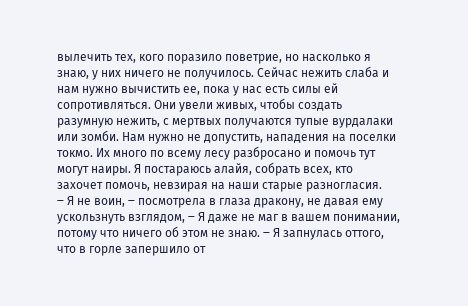вылечить тех, кого поразило поветрие, но насколько я знаю, у них ничего не получилось. Сейчас нежить слаба и нам нужно вычистить ее, пока у нас есть силы ей сопротивляться. Они увели живых, чтобы создать разумную нежить, с мертвых получаются тупые вурдалаки или зомби. Нам нужно не допустить, нападения на поселки токмо. Их много по всему лесу разбросано и помочь тут могут наиры. Я постараюсь алайя, собрать всех, кто захочет помочь, невзирая на наши старые разногласия.
‒ Я не воин, ‒ посмотрела в глаза дракону, не давая ему ускользнуть взглядом, ‒ Я даже не маг в вашем понимании, потому что ничего об этом не знаю. ‒ Я запнулась оттого, что в горле запершило от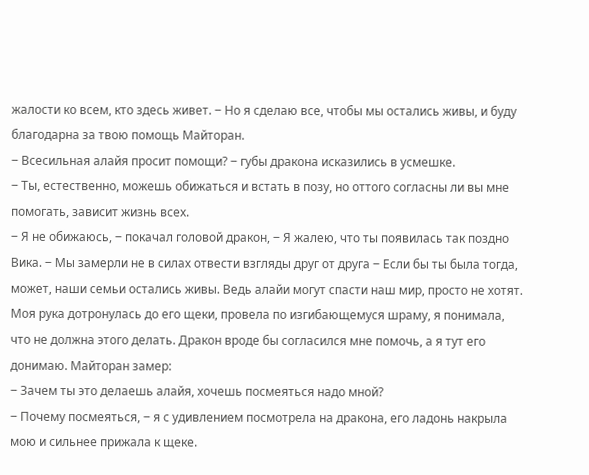жалости ко всем, кто здесь живет. ‒ Но я сделаю все, чтобы мы остались живы, и буду благодарна за твою помощь Майторан.
‒ Всесильная алайя просит помощи? ‒ губы дракона исказились в усмешке.
‒ Ты, естественно, можешь обижаться и встать в позу, но оттого согласны ли вы мне помогать, зависит жизнь всех.
‒ Я не обижаюсь, ‒ покачал головой дракон, ‒ Я жалею, что ты появилась так поздно Вика. ‒ Мы замерли не в силах отвести взгляды друг от друга ‒ Если бы ты была тогда, может, наши семьи остались живы. Ведь алайи могут спасти наш мир, просто не хотят.
Моя рука дотронулась до его щеки, провела по изгибающемуся шраму, я понимала, что не должна этого делать. Дракон вроде бы согласился мне помочь, а я тут его донимаю. Майторан замер:
‒ Зачем ты это делаешь алайя, хочешь посмеяться надо мной?
‒ Почему посмеяться, ‒ я с удивлением посмотрела на дракона, его ладонь накрыла мою и сильнее прижала к щеке.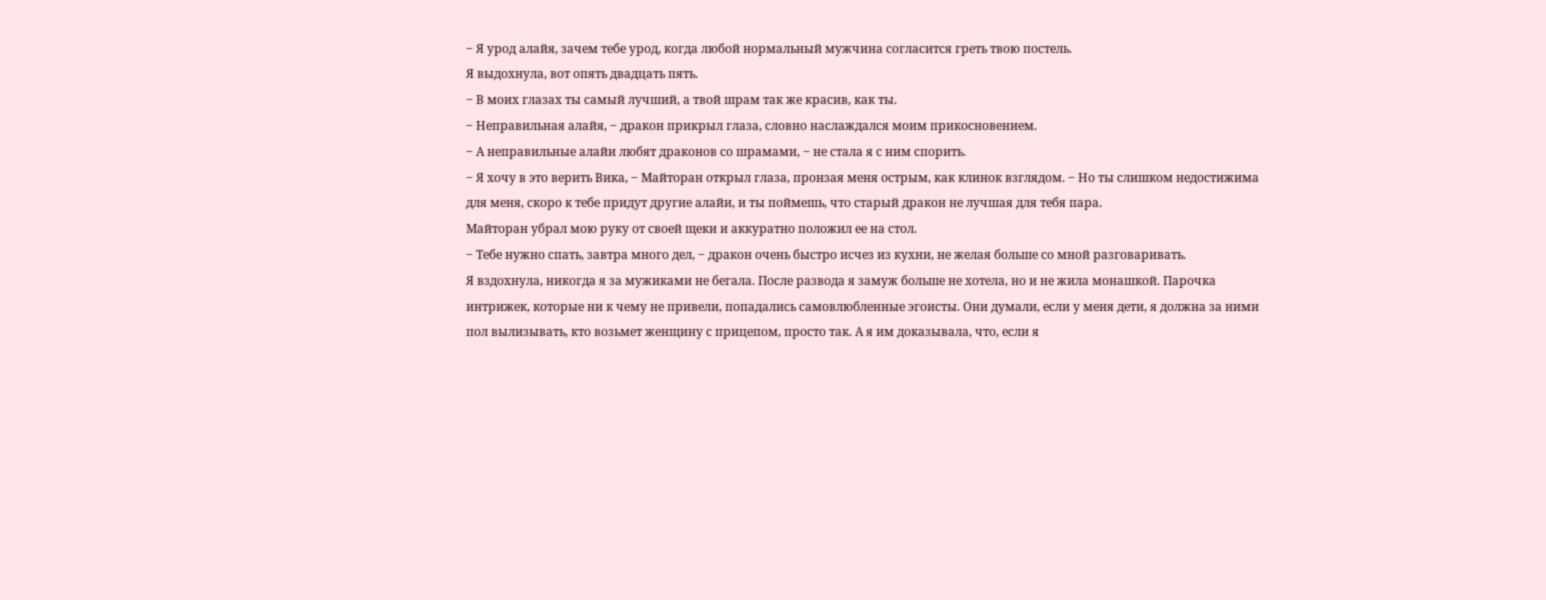‒ Я урод алайя, зачем тебе урод, когда любой нормальный мужчина согласится греть твою постель.
Я выдохнула, вот опять двадцать пять.
‒ В моих глазах ты самый лучший, а твой шрам так же красив, как ты.
‒ Неправильная алайя, ‒ дракон прикрыл глаза, словно наслаждался моим прикосновением.
‒ А неправильные алайи любят драконов со шрамами, ‒ не стала я с ним спорить.
‒ Я хочу в это верить Вика, ‒ Майторан открыл глаза, пронзая меня острым, как клинок взглядом. ‒ Но ты слишком недостижима для меня, скоро к тебе придут другие алайи, и ты поймешь, что старый дракон не лучшая для тебя пара.
Майторан убрал мою руку от своей щеки и аккуратно положил ее на стол.
‒ Тебе нужно спать, завтра много дел, ‒ дракон очень быстро исчез из кухни, не желая больше со мной разговаривать.
Я вздохнула, никогда я за мужиками не бегала. После развода я замуж больше не хотела, но и не жила монашкой. Парочка интрижек, которые ни к чему не привели, попадались самовлюбленные эгоисты. Они думали, если у меня дети, я должна за ними пол вылизывать, кто возьмет женщину с прицепом, просто так. А я им доказывала, что, если я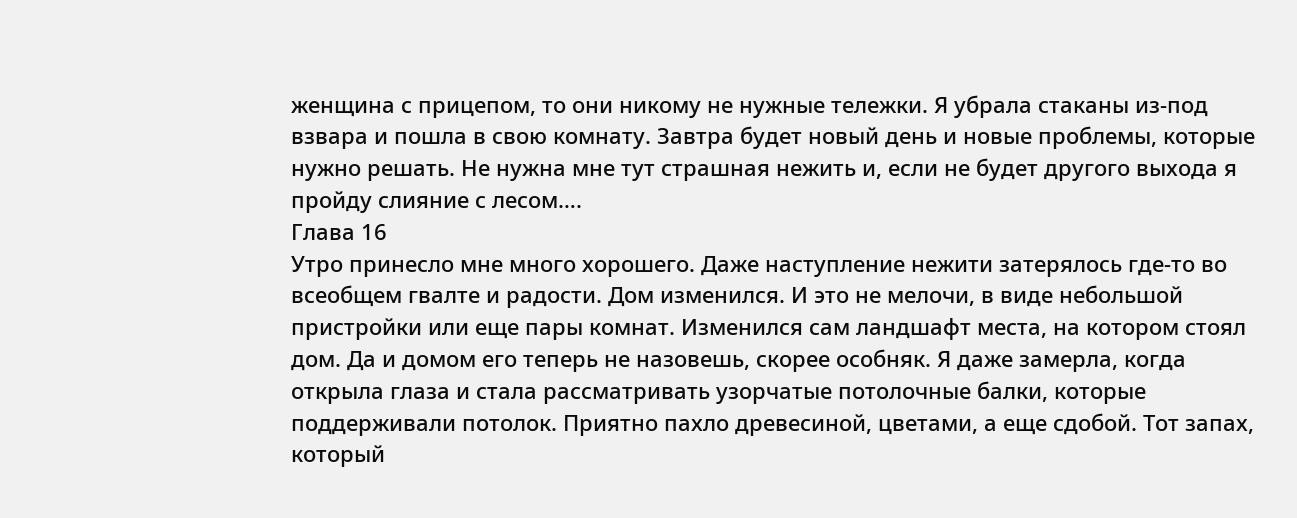женщина с прицепом, то они никому не нужные тележки. Я убрала стаканы из-под взвара и пошла в свою комнату. Завтра будет новый день и новые проблемы, которые нужно решать. Не нужна мне тут страшная нежить и, если не будет другого выхода я пройду слияние с лесом….
Глава 16
Утро принесло мне много хорошего. Даже наступление нежити затерялось где-то во всеобщем гвалте и радости. Дом изменился. И это не мелочи, в виде небольшой пристройки или еще пары комнат. Изменился сам ландшафт места, на котором стоял дом. Да и домом его теперь не назовешь, скорее особняк. Я даже замерла, когда открыла глаза и стала рассматривать узорчатые потолочные балки, которые поддерживали потолок. Приятно пахло древесиной, цветами, а еще сдобой. Тот запах, который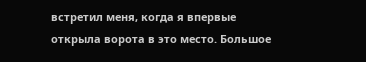встретил меня, когда я впервые открыла ворота в это место. Большое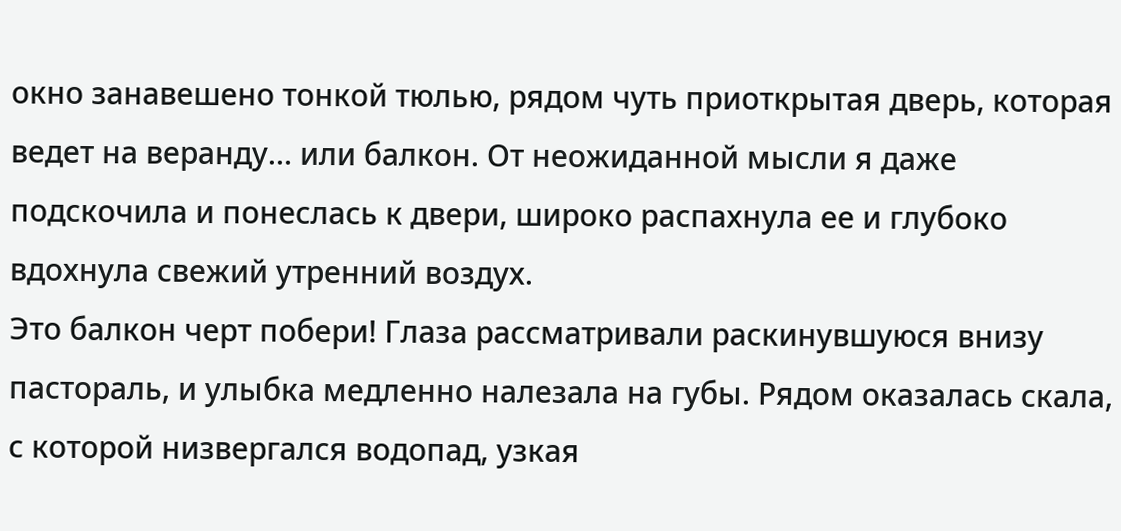окно занавешено тонкой тюлью, рядом чуть приоткрытая дверь, которая ведет на веранду… или балкон. От неожиданной мысли я даже подскочила и понеслась к двери, широко распахнула ее и глубоко вдохнула свежий утренний воздух.
Это балкон черт побери! Глаза рассматривали раскинувшуюся внизу пастораль, и улыбка медленно налезала на губы. Рядом оказалась скала, с которой низвергался водопад, узкая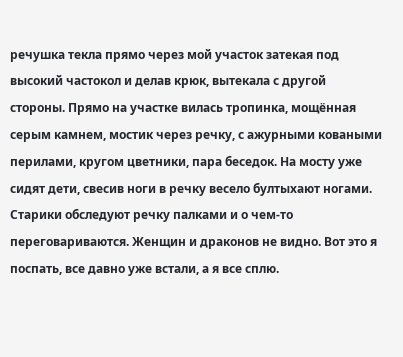речушка текла прямо через мой участок затекая под высокий частокол и делав крюк, вытекала с другой стороны. Прямо на участке вилась тропинка, мощённая серым камнем, мостик через речку, с ажурными коваными перилами, кругом цветники, пара беседок. На мосту уже сидят дети, свесив ноги в речку весело бултыхают ногами. Старики обследуют речку палками и о чем-то переговариваются. Женщин и драконов не видно. Вот это я поспать, все давно уже встали, а я все сплю.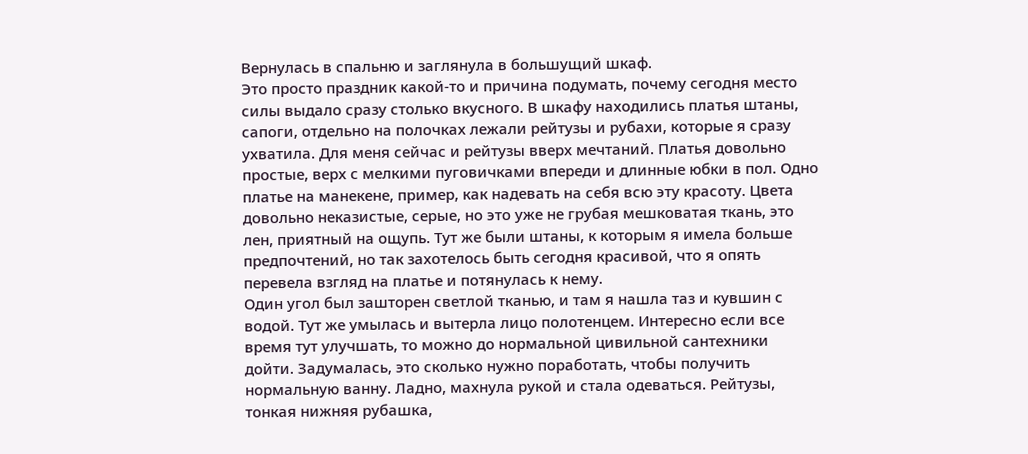Вернулась в спальню и заглянула в большущий шкаф.
Это просто праздник какой-то и причина подумать, почему сегодня место силы выдало сразу столько вкусного. В шкафу находились платья штаны, сапоги, отдельно на полочках лежали рейтузы и рубахи, которые я сразу ухватила. Для меня сейчас и рейтузы вверх мечтаний. Платья довольно простые, верх с мелкими пуговичками впереди и длинные юбки в пол. Одно платье на манекене, пример, как надевать на себя всю эту красоту. Цвета довольно неказистые, серые, но это уже не грубая мешковатая ткань, это лен, приятный на ощупь. Тут же были штаны, к которым я имела больше предпочтений, но так захотелось быть сегодня красивой, что я опять перевела взгляд на платье и потянулась к нему.
Один угол был зашторен светлой тканью, и там я нашла таз и кувшин с водой. Тут же умылась и вытерла лицо полотенцем. Интересно если все время тут улучшать, то можно до нормальной цивильной сантехники дойти. Задумалась, это сколько нужно поработать, чтобы получить нормальную ванну. Ладно, махнула рукой и стала одеваться. Рейтузы, тонкая нижняя рубашка,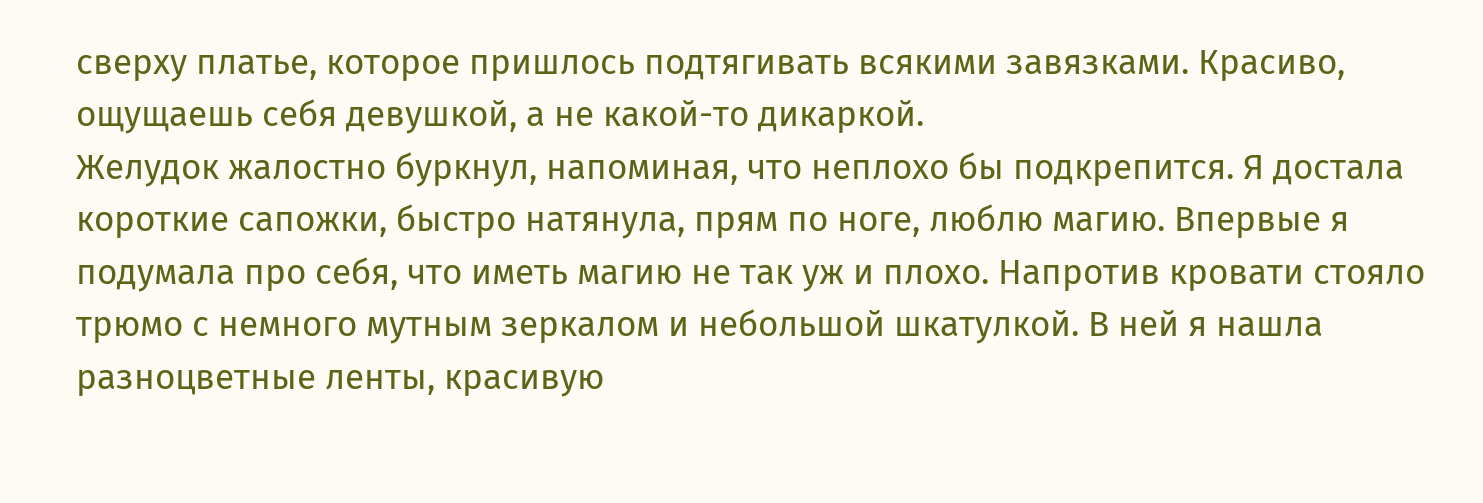сверху платье, которое пришлось подтягивать всякими завязками. Красиво, ощущаешь себя девушкой, а не какой-то дикаркой.
Желудок жалостно буркнул, напоминая, что неплохо бы подкрепится. Я достала короткие сапожки, быстро натянула, прям по ноге, люблю магию. Впервые я подумала про себя, что иметь магию не так уж и плохо. Напротив кровати стояло трюмо с немного мутным зеркалом и небольшой шкатулкой. В ней я нашла разноцветные ленты, красивую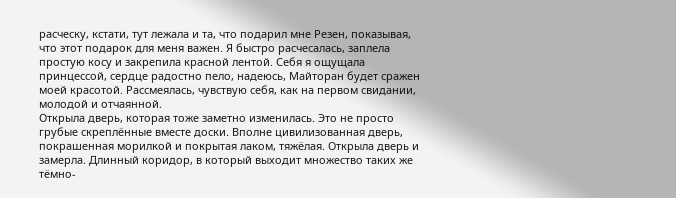расческу, кстати, тут лежала и та, что подарил мне Резен, показывая, что этот подарок для меня важен. Я быстро расчесалась, заплела простую косу и закрепила красной лентой. Себя я ощущала принцессой, сердце радостно пело, надеюсь, Майторан будет сражен моей красотой. Рассмеялась, чувствую себя, как на первом свидании, молодой и отчаянной.
Открыла дверь, которая тоже заметно изменилась. Это не просто грубые скреплённые вместе доски. Вполне цивилизованная дверь, покрашенная морилкой и покрытая лаком, тяжёлая. Открыла дверь и замерла. Длинный коридор, в который выходит множество таких же тёмно-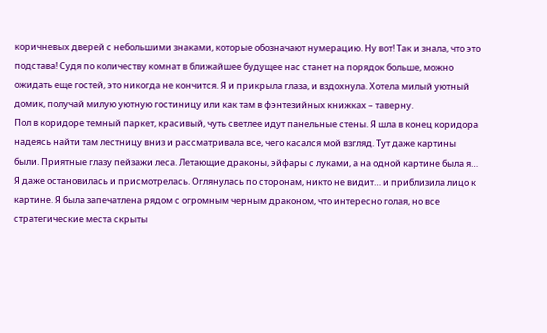коричневых дверей с небольшими знаками, которые обозначают нумерацию. Ну вот! Так и знала, что это подстава! Судя по количеству комнат в ближайшее будущее нас станет на порядок больше, можно ожидать еще гостей, это никогда не кончится. Я и прикрыла глаза, и вздохнула. Хотела милый уютный домик, получай милую уютную гостиницу или как там в фэнтезийных книжках – таверну.
Пол в коридоре темный паркет, красивый, чуть светлее идут панельные стены. Я шла в конец коридора надеясь найти там лестницу вниз и рассматривала все, чего касался мой взгляд. Тут даже картины были. Приятные глазу пейзажи леса. Летающие драконы, эйфары с луками, а на одной картине была я… Я даже остановилась и присмотрелась. Оглянулась по сторонам, никто не видит… и приблизила лицо к картине. Я была запечатлена рядом с огромным черным драконом, что интересно голая, но все стратегические места скрыты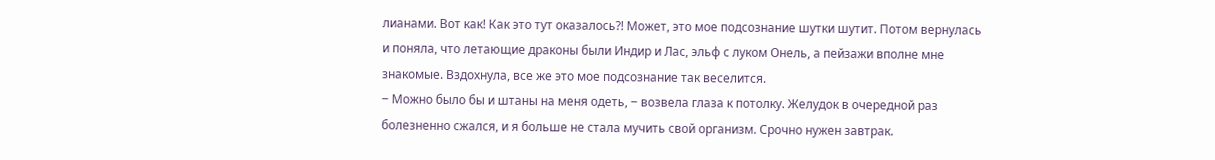лианами. Вот как! Как это тут оказалось?! Может, это мое подсознание шутки шутит. Потом вернулась и поняла, что летающие драконы были Индир и Лас, эльф с луком Онель, а пейзажи вполне мне знакомые. Вздохнула, все же это мое подсознание так веселится.
‒ Можно было бы и штаны на меня одеть, ‒ возвела глаза к потолку. Желудок в очередной раз болезненно сжался, и я больше не стала мучить свой организм. Срочно нужен завтрак.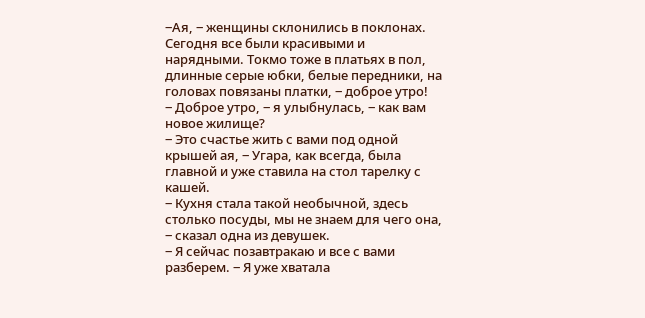‒Ая, ‒ женщины склонились в поклонах. Сегодня все были красивыми и нарядными. Токмо тоже в платьях в пол, длинные серые юбки, белые передники, на головах повязаны платки, ‒ доброе утро!
‒ Доброе утро, ‒ я улыбнулась, ‒ как вам новое жилище?
‒ Это счастье жить с вами под одной крышей ая, ‒ Угара, как всегда, была главной и уже ставила на стол тарелку с кашей.
‒ Кухня стала такой необычной, здесь столько посуды, мы не знаем для чего она, ‒ сказал одна из девушек.
‒ Я сейчас позавтракаю и все с вами разберем. ‒ Я уже хватала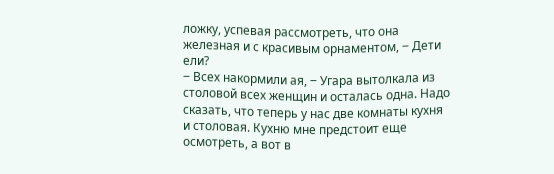ложку, успевая рассмотреть, что она железная и с красивым орнаментом, ‒ Дети ели?
‒ Всех накормили ая, ‒ Угара вытолкала из столовой всех женщин и осталась одна. Надо сказать, что теперь у нас две комнаты кухня и столовая. Кухню мне предстоит еще осмотреть, а вот в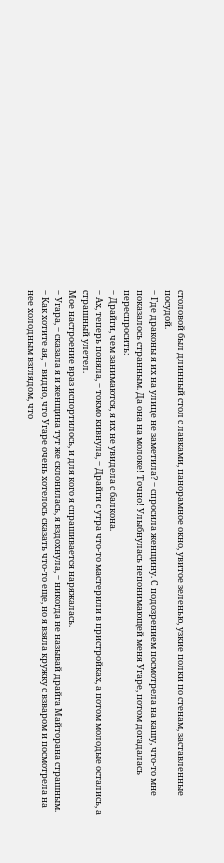столовой был длинный стол с лавками, панорамное окно, увитое зеленью, узкие полки по стенам, заставленные посудой.
‒ Где драконы я их на улице не заметила? ‒ спросила женщину. С подозрением посмотрела на кашу, что-то мне показалось странным. Да она на молоке! Точно! Улыбнулась непонимающей меня Угаре, потом догадалась переспросить:
‒ Драйги, чем занимаются, я их не увидела с балкона.
‒ Ах, теперь поняла, ‒ токмо кивнула, ‒ Драйги с утра что-то мастерили в пристройках, а потом молодые остались, а страшный улетел.
Мое настроение враз испортилось, и для кого я спрашивается наряжалась.
‒ Угара, ‒ сказала я и женщина тут же склонилась, я вздохнула, ‒ никогда не называй драйга Майторана страшным.
‒ Как хотите ая, ‒ видно, что Угаре очень хотелось сказать что-то еще, но я взяла кружку с взваром и посмотрела на нее холодным взглядом, что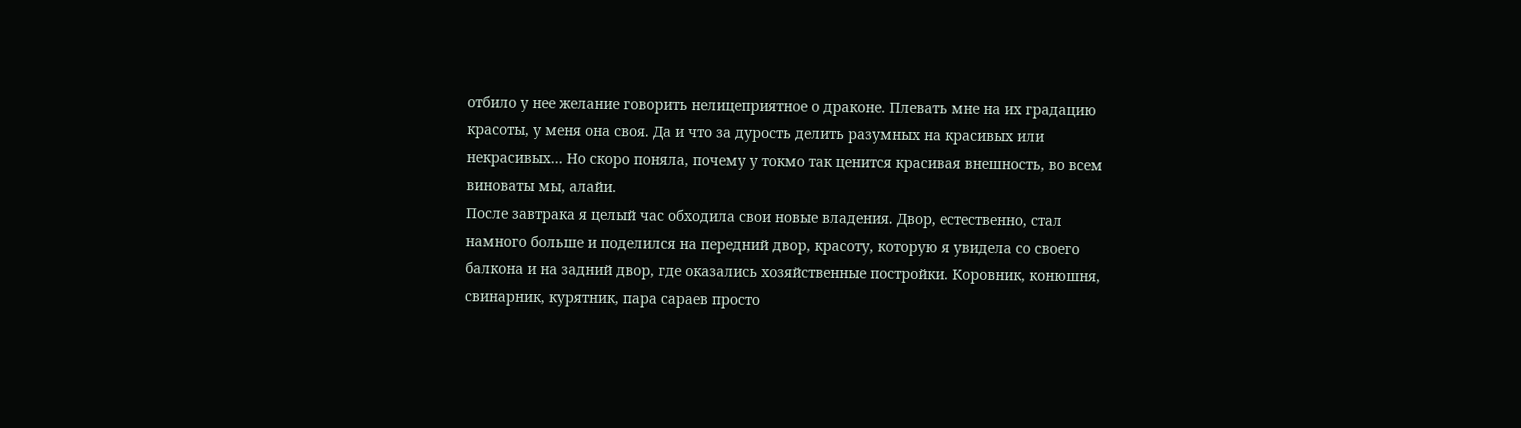отбило у нее желание говорить нелицеприятное о драконе. Плевать мне на их градацию красоты, у меня она своя. Да и что за дурость делить разумных на красивых или некрасивых… Но скоро поняла, почему у токмо так ценится красивая внешность, во всем виноваты мы, алайи.
После завтрака я целый час обходила свои новые владения. Двор, естественно, стал намного больше и поделился на передний двор, красоту, которую я увидела со своего балкона и на задний двор, где оказались хозяйственные постройки. Коровник, конюшня, свинарник, курятник, пара сараев просто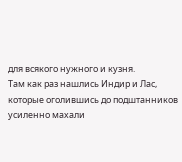для всякого нужного и кузня.
Там как раз нашлись Индир и Лас, которые оголившись до подштанников усиленно махали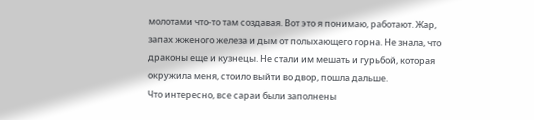молотами что-то там создавая. Вот это я понимаю, работают. Жар, запах жженого железа и дым от полыхающего горна. Не знала, что драконы еще и кузнецы. Не стали им мешать и гурьбой, которая окружила меня, стоило выйти во двор, пошла дальше.
Что интересно, все сараи были заполнены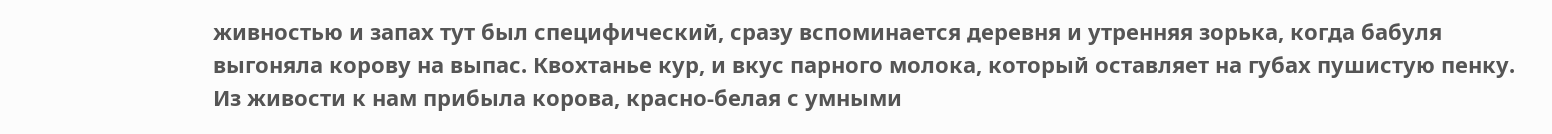живностью и запах тут был специфический, сразу вспоминается деревня и утренняя зорька, когда бабуля выгоняла корову на выпас. Квохтанье кур, и вкус парного молока, который оставляет на губах пушистую пенку. Из живости к нам прибыла корова, красно-белая с умными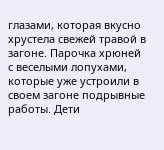глазами, которая вкусно хрустела свежей травой в загоне. Парочка хрюней с веселыми лопухами, которые уже устроили в своем загоне подрывные работы. Дети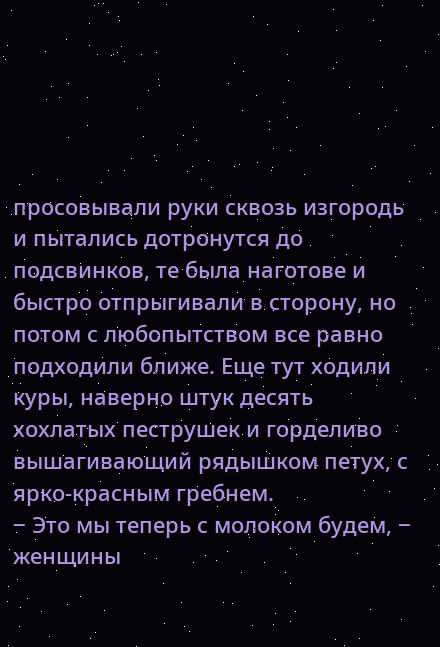просовывали руки сквозь изгородь и пытались дотронутся до подсвинков, те была наготове и быстро отпрыгивали в сторону, но потом с любопытством все равно подходили ближе. Еще тут ходили куры, наверно штук десять хохлатых пеструшек и горделиво вышагивающий рядышком петух, с ярко-красным гребнем.
‒ Это мы теперь с молоком будем, ‒ женщины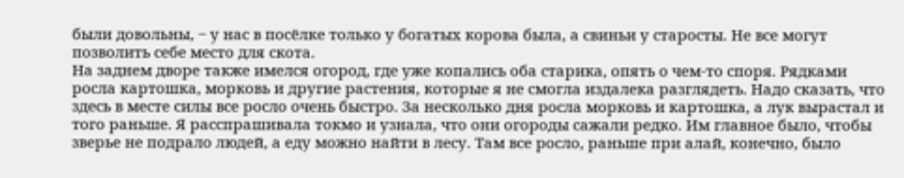были довольны, ‒ у нас в посёлке только у богатых корова была, а свиньи у старосты. Не все могут позволить себе место для скота.
На заднем дворе также имелся огород, где уже копались оба старика, опять о чем-то споря. Рядками росла картошка, морковь и другие растения, которые я не смогла издалека разглядеть. Надо сказать, что здесь в месте силы все росло очень быстро. За несколько дня росла морковь и картошка, а лук вырастал и того раньше. Я расспрашивала токмо и узнала, что они огороды сажали редко. Им главное было, чтобы зверье не подрало людей, а еду можно найти в лесу. Там все росло, раньше при алай, конечно, было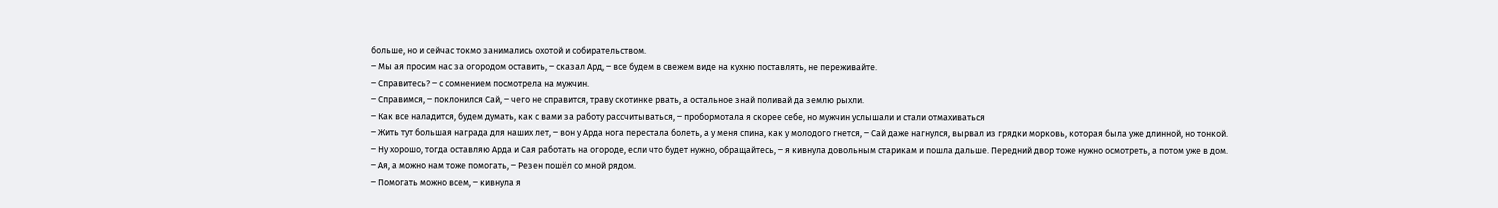больше, но и сейчас токмо занимались охотой и собирательством.
‒ Мы ая просим нас за огородом оставить, ‒ сказал Ард, ‒ все будем в свежем виде на кухню поставлять, не переживайте.
‒ Справитесь? ‒ с сомнением посмотрела на мужчин.
‒ Справимся, ‒ поклонился Сай, ‒ чего не справится, траву скотинке рвать, а остальное знай поливай да землю рыхли.
‒ Как все наладится, будем думать, как с вами за работу рассчитываться, ‒ пробормотала я скорее себе, но мужчин услышали и стали отмахиваться
‒ Жить тут большая награда для наших лет, ‒ вон у Арда нога перестала болеть, а у меня спина, как у молодого гнется, ‒ Сай даже нагнулся, вырвал из грядки морковь, которая была уже длинной, но тонкой.
‒ Ну хорошо, тогда оставляю Арда и Сая работать на огороде, если что будет нужно, обращайтесь, ‒ я кивнула довольным старикам и пошла дальше. Передний двор тоже нужно осмотреть, а потом уже в дом.
‒ Ая, а можно нам тоже помогать, ‒ Резен пошёл со мной рядом.
‒ Помогать можно всем, ‒ кивнула я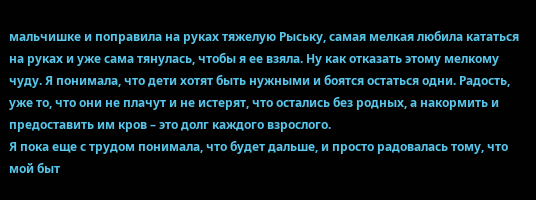мальчишке и поправила на руках тяжелую Рыську, самая мелкая любила кататься на руках и уже сама тянулась, чтобы я ее взяла. Ну как отказать этому мелкому чуду. Я понимала, что дети хотят быть нужными и боятся остаться одни. Радость, уже то, что они не плачут и не истерят, что остались без родных, а накормить и предоставить им кров – это долг каждого взрослого.
Я пока еще с трудом понимала, что будет дальше, и просто радовалась тому, что мой быт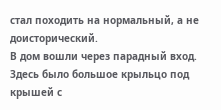стал походить на нормальный, а не доисторический.
В дом вошли через парадный вход. Здесь было большое крыльцо под крышей с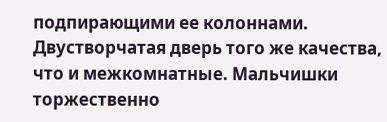подпирающими ее колоннами. Двустворчатая дверь того же качества, что и межкомнатные. Мальчишки торжественно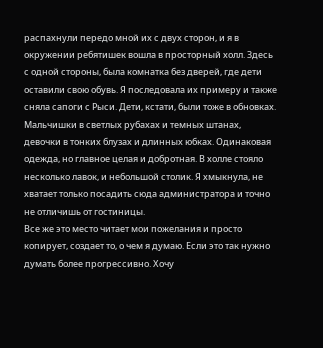распахнули передо мной их с двух сторон, и я в окружении ребятишек вошла в просторный холл. Здесь с одной стороны, была комнатка без дверей, где дети оставили свою обувь. Я последовала их примеру и также сняла сапоги с Рыси. Дети, кстати, были тоже в обновках. Мальчишки в светлых рубахах и темных штанах, девочки в тонких блузах и длинных юбках. Одинаковая одежда, но главное целая и добротная. В холле стояло несколько лавок, и небольшой столик. Я хмыкнула, не хватает только посадить сюда администратора и точно не отличишь от гостиницы.
Все же это место читает мои пожелания и просто копирует, создает то, о чем я думаю. Если это так нужно думать более прогрессивно. Хочу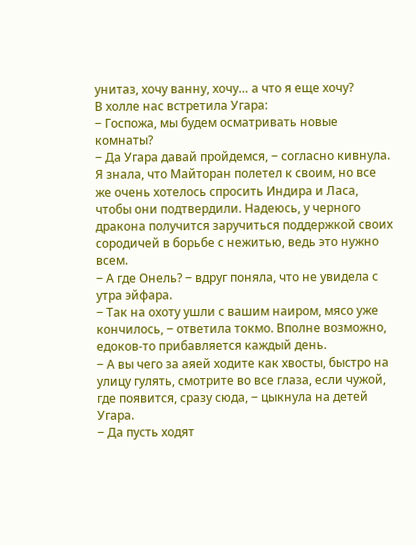унитаз, хочу ванну, хочу… а что я еще хочу?
В холле нас встретила Угара:
‒ Госпожа, мы будем осматривать новые комнаты?
‒ Да Угара давай пройдемся, ‒ согласно кивнула. Я знала, что Майторан полетел к своим, но все же очень хотелось спросить Индира и Ласа, чтобы они подтвердили. Надеюсь, у черного дракона получится заручиться поддержкой своих сородичей в борьбе с нежитью, ведь это нужно всем.
‒ А где Онель? ‒ вдруг поняла, что не увидела с утра эйфара.
‒ Так на охоту ушли с вашим наиром, мясо уже кончилось, ‒ ответила токмо. Вполне возможно, едоков-то прибавляется каждый день.
‒ А вы чего за аяей ходите как хвосты, быстро на улицу гулять, смотрите во все глаза, если чужой, где появится, сразу сюда, ‒ цыкнула на детей Угара.
‒ Да пусть ходят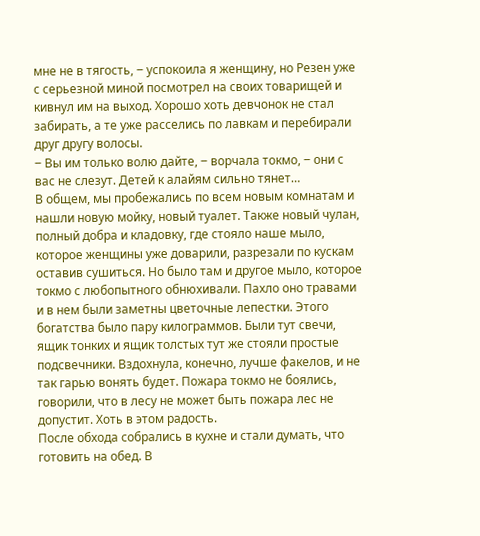мне не в тягость, ‒ успокоила я женщину, но Резен уже с серьезной миной посмотрел на своих товарищей и кивнул им на выход. Хорошо хоть девчонок не стал забирать, а те уже расселись по лавкам и перебирали друг другу волосы.
‒ Вы им только волю дайте, ‒ ворчала токмо, ‒ они с вас не слезут. Детей к алайям сильно тянет…
В общем, мы пробежались по всем новым комнатам и нашли новую мойку, новый туалет. Также новый чулан, полный добра и кладовку, где стояло наше мыло, которое женщины уже доварили, разрезали по кускам оставив сушиться. Но было там и другое мыло, которое токмо с любопытного обнюхивали. Пахло оно травами и в нем были заметны цветочные лепестки. Этого богатства было пару килограммов. Были тут свечи, ящик тонких и ящик толстых тут же стояли простые подсвечники. Вздохнула, конечно, лучше факелов, и не так гарью вонять будет. Пожара токмо не боялись, говорили, что в лесу не может быть пожара лес не допустит. Хоть в этом радость.
После обхода собрались в кухне и стали думать, что готовить на обед. В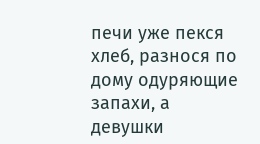печи уже пекся хлеб, разнося по дому одуряющие запахи, а девушки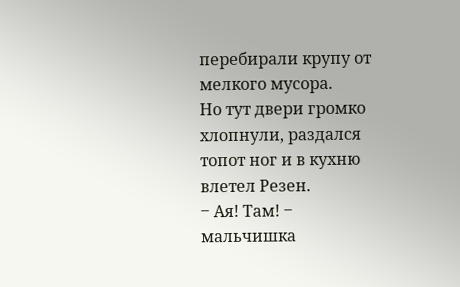перебирали крупу от мелкого мусора.
Но тут двери громко хлопнули, раздался топот ног и в кухню влетел Резен.
‒ Ая! Там! ‒ мальчишка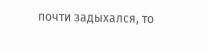почти задыхался, то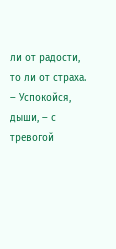ли от радости, то ли от страха.
‒ Успокойся, дыши, ‒ с тревогой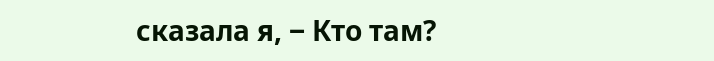сказала я, ‒ Кто там?